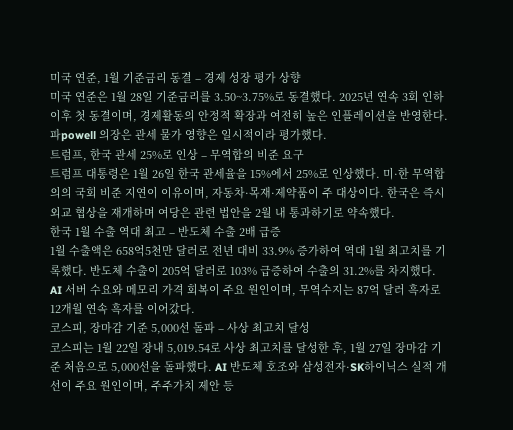미국 연준, 1월 기준금리 동결 – 경제 성장 평가 상향
미국 연준은 1월 28일 기준금리를 3.50~3.75%로 동결했다. 2025년 연속 3회 인하 이후 첫 동결이며, 경제활동의 안정적 확장과 여전히 높은 인플레이션을 반영한다. 파powell 의장은 관세 물가 영향은 일시적이라 평가했다.
트럼프, 한국 관세 25%로 인상 – 무역합의 비준 요구
트럼프 대통령은 1월 26일 한국 관세율을 15%에서 25%로 인상했다. 미·한 무역합의의 국회 비준 지연이 이유이며, 자동차·목재·제약품이 주 대상이다. 한국은 즉시 외교 협상을 재개하며 여당은 관련 법안을 2월 내 통과하기로 약속했다.
한국 1월 수출 역대 최고 – 반도체 수출 2배 급증
1월 수출액은 658억5천만 달러로 전년 대비 33.9% 증가하여 역대 1월 최고치를 기록했다. 반도체 수출이 205억 달러로 103% 급증하여 수출의 31.2%를 차지했다. AI 서버 수요와 메모리 가격 회복이 주요 원인이며, 무역수지는 87억 달러 흑자로 12개월 연속 흑자를 이어갔다.
코스피, 장마감 기준 5,000선 돌파 – 사상 최고치 달성
코스피는 1월 22일 장내 5,019.54로 사상 최고치를 달성한 후, 1월 27일 장마감 기준 처음으로 5,000선을 돌파했다. AI 반도체 호조와 삼성전자·SK하이닉스 실적 개선이 주요 원인이며, 주주가치 제안 등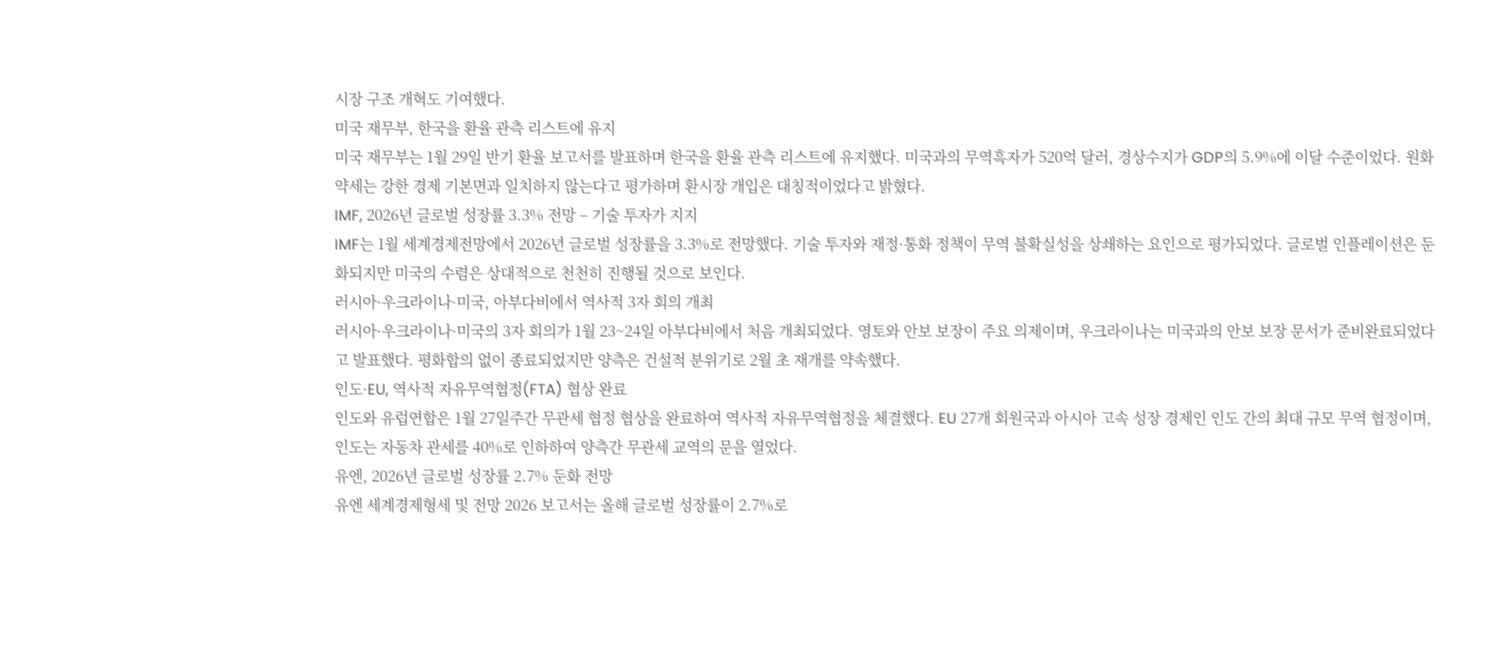시장 구조 개혁도 기여했다.
미국 재무부, 한국을 환율 관측 리스트에 유지
미국 재무부는 1월 29일 반기 환율 보고서를 발표하며 한국을 환율 관측 리스트에 유지했다. 미국과의 무역흑자가 520억 달러, 경상수지가 GDP의 5.9%에 이달 수준이었다. 원화 약세는 강한 경제 기본면과 일치하지 않는다고 평가하며 환시장 개입은 대칭적이었다고 밝혔다.
IMF, 2026년 글로벌 성장률 3.3% 전망 – 기술 투자가 지지
IMF는 1월 세계경제전망에서 2026년 글로벌 성장률을 3.3%로 전망했다. 기술 투자와 재정·통화 정책이 무역 불확실성을 상쇄하는 요인으로 평가되었다. 글로벌 인플레이션은 둔화되지만 미국의 수렴은 상대적으로 천천히 진행될 것으로 보인다.
러시아·우크라이나·미국, 아부다비에서 역사적 3자 회의 개최
러시아·우크라이나·미국의 3자 회의가 1월 23~24일 아부다비에서 처음 개최되었다. 영토와 안보 보장이 주요 의제이며, 우크라이나는 미국과의 안보 보장 문서가 준비완료되었다고 발표했다. 평화합의 없이 종료되었지만 양측은 건설적 분위기로 2월 초 재개를 약속했다.
인도·EU, 역사적 자유무역협정(FTA) 협상 완료
인도와 유럽연합은 1월 27일주간 무관세 협정 협상을 완료하여 역사적 자유무역협정을 체결했다. EU 27개 회원국과 아시아 고속 성장 경제인 인도 간의 최대 규모 무역 협정이며, 인도는 자동차 관세를 40%로 인하하여 양측간 무관세 교역의 문을 열었다.
유엔, 2026년 글로벌 성장률 2.7% 둔화 전망
유엔 세계경제형세 및 전망 2026 보고서는 올해 글로벌 성장률이 2.7%로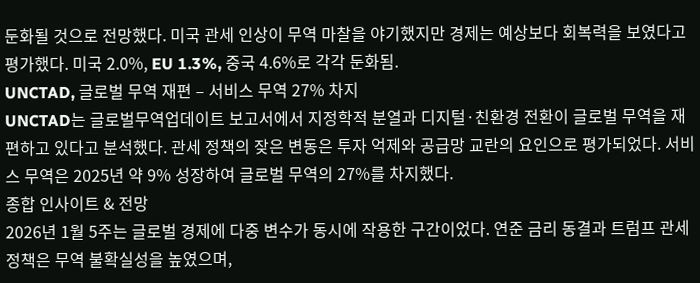둔화될 것으로 전망했다. 미국 관세 인상이 무역 마찰을 야기했지만 경제는 예상보다 회복력을 보였다고 평가했다. 미국 2.0%, EU 1.3%, 중국 4.6%로 각각 둔화됨.
UNCTAD, 글로벌 무역 재편 – 서비스 무역 27% 차지
UNCTAD는 글로벌무역업데이트 보고서에서 지정학적 분열과 디지털·친환경 전환이 글로벌 무역을 재편하고 있다고 분석했다. 관세 정책의 잦은 변동은 투자 억제와 공급망 교란의 요인으로 평가되었다. 서비스 무역은 2025년 약 9% 성장하여 글로벌 무역의 27%를 차지했다.
종합 인사이트 & 전망
2026년 1월 5주는 글로벌 경제에 다중 변수가 동시에 작용한 구간이었다. 연준 금리 동결과 트럼프 관세 정책은 무역 불확실성을 높였으며,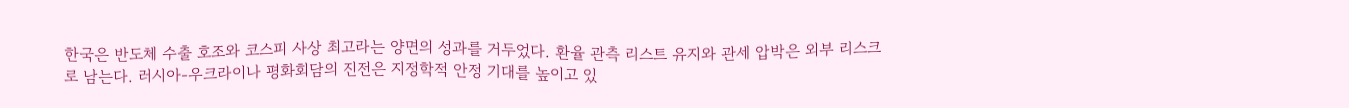한국은 반도체 수출 호조와 코스피 사상 최고라는 양면의 성과를 거두었다. 환율 관측 리스트 유지와 관세 압박은 외부 리스크로 남는다. 러시아-우크라이나 평화회담의 진전은 지정학적 안정 기대를 높이고 있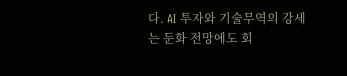다. AI 투자와 기술무역의 강세는 둔화 전망에도 회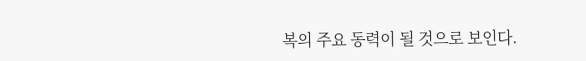복의 주요 동력이 될 것으로 보인다.